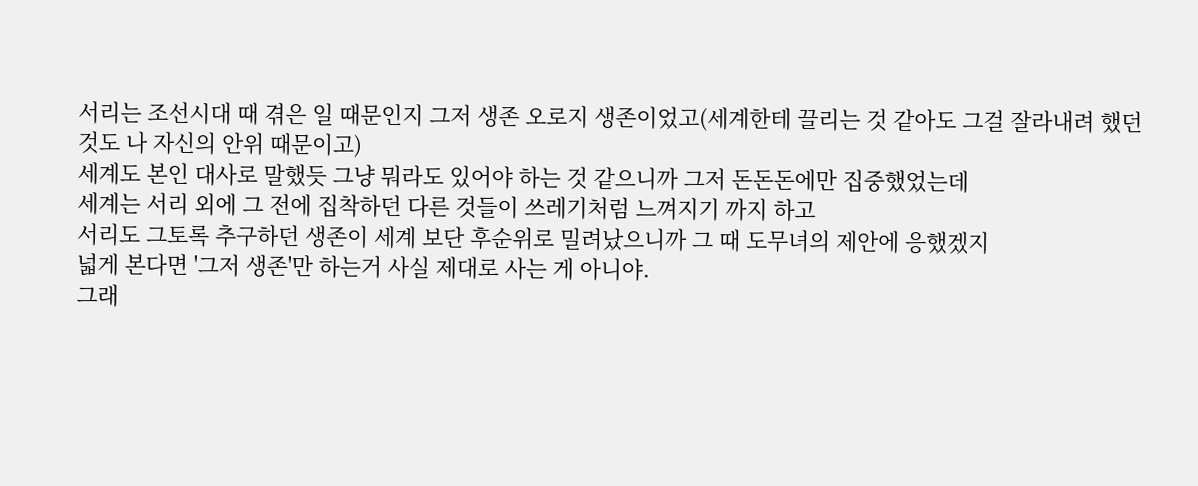서리는 조선시대 때 겪은 일 때문인지 그저 생존 오로지 생존이었고(세계한테 끌리는 것 같아도 그걸 잘라내려 했던 것도 나 자신의 안위 때문이고)
세계도 본인 대사로 말했듯 그냥 뭐라도 있어야 하는 것 같으니까 그저 돈돈돈에만 집중했었는데
세계는 서리 외에 그 전에 집착하던 다른 것들이 쓰레기처럼 느껴지기 까지 하고
서리도 그토록 추구하던 생존이 세계 보단 후순위로 밀려났으니까 그 때 도무녀의 제안에 응했겠지
넓게 본다면 '그저 생존'만 하는거 사실 제대로 사는 게 아니야.
그래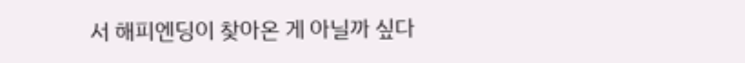서 해피엔딩이 찾아온 게 아닐까 싶다